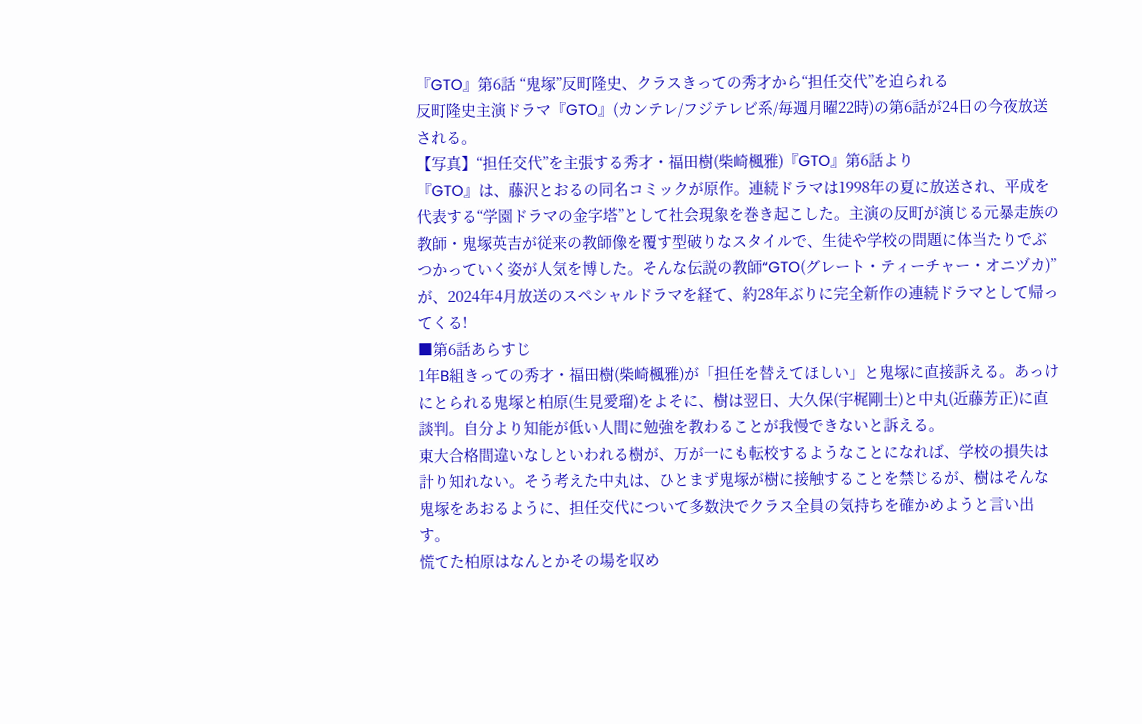『GTO』第6話 “鬼塚”反町隆史、クラスきっての秀才から“担任交代”を迫られる
反町隆史主演ドラマ『GTO』(カンテレ/フジテレビ系/毎週月曜22時)の第6話が24日の今夜放送される。
【写真】“担任交代”を主張する秀才・福田樹(柴崎楓雅)『GTO』第6話より
『GTO』は、藤沢とおるの同名コミックが原作。連続ドラマは1998年の夏に放送され、平成を代表する“学園ドラマの金字塔”として社会現象を巻き起こした。主演の反町が演じる元暴走族の教師・鬼塚英吉が従来の教師像を覆す型破りなスタイルで、生徒や学校の問題に体当たりでぶつかっていく姿が人気を博した。そんな伝説の教師“GTO(グレート・ティーチャー・オニヅカ)”が、2024年4月放送のスペシャルドラマを経て、約28年ぶりに完全新作の連続ドラマとして帰ってくる!
■第6話あらすじ
1年B組きっての秀才・福田樹(柴崎楓雅)が「担任を替えてほしい」と鬼塚に直接訴える。あっけにとられる鬼塚と柏原(生見愛瑠)をよそに、樹は翌日、大久保(宇梶剛士)と中丸(近藤芳正)に直談判。自分より知能が低い人間に勉強を教わることが我慢できないと訴える。
東大合格間違いなしといわれる樹が、万が一にも転校するようなことになれば、学校の損失は計り知れない。そう考えた中丸は、ひとまず鬼塚が樹に接触することを禁じるが、樹はそんな鬼塚をあおるように、担任交代について多数決でクラス全員の気持ちを確かめようと言い出す。
慌てた柏原はなんとかその場を収め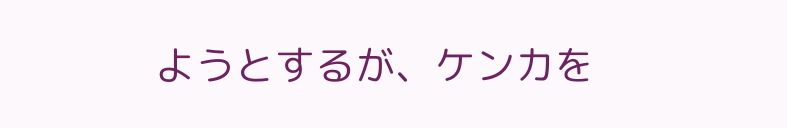ようとするが、ケンカを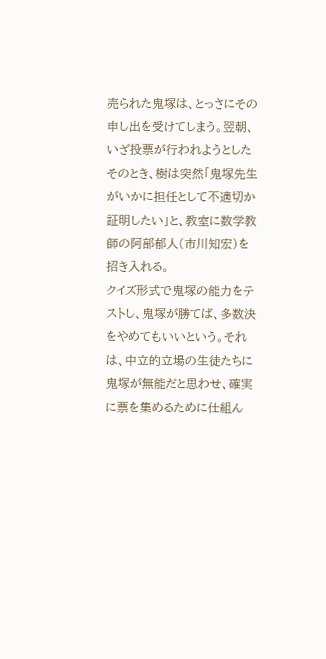売られた鬼塚は、とっさにその申し出を受けてしまう。翌朝、いざ投票が行われようとしたそのとき、樹は突然「鬼塚先生がいかに担任として不適切か証明したい」と、教室に数学教師の阿部郁人(市川知宏)を招き入れる。
クイズ形式で鬼塚の能力をテストし、鬼塚が勝てば、多数決をやめてもいいという。それは、中立的立場の生徒たちに鬼塚が無能だと思わせ、確実に票を集めるために仕組ん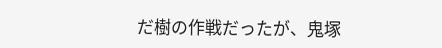だ樹の作戦だったが、鬼塚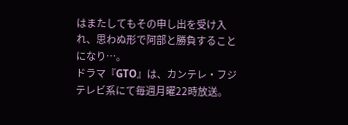はまたしてもその申し出を受け入れ、思わぬ形で阿部と勝負することになり…。
ドラマ『GTO』は、カンテレ・フジテレビ系にて毎週月曜22時放送。